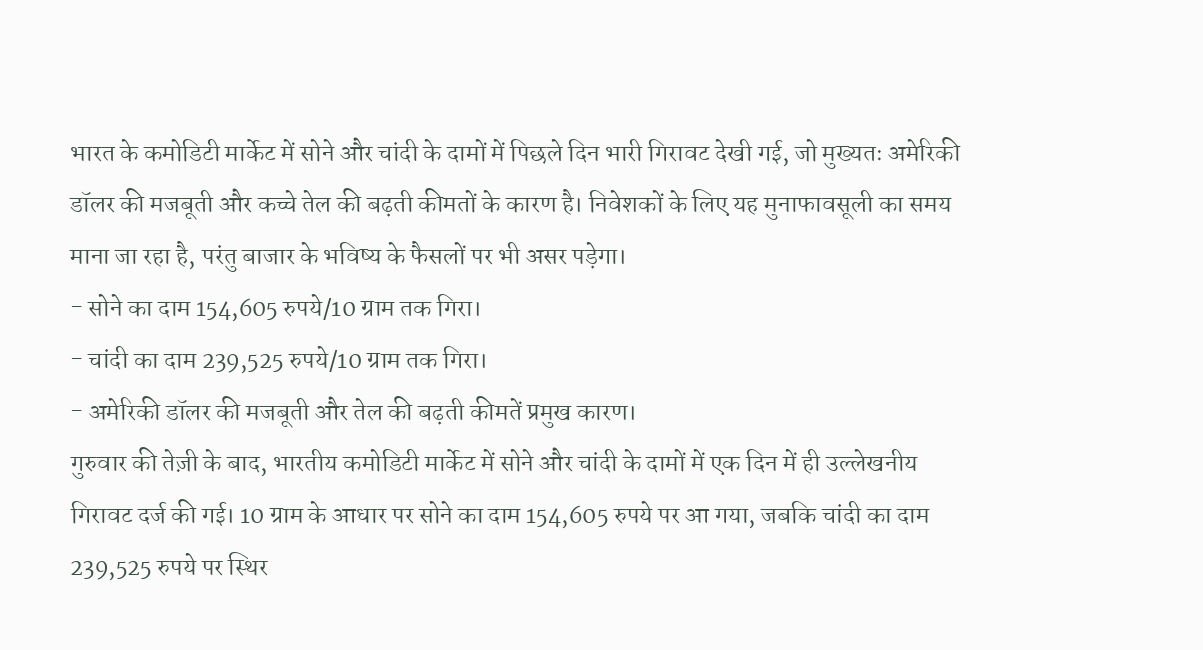भारत के कमोडिटी मार्केट में सोने और चांदी के दामों में पिछले दिन भारी गिरावट देखी गई, जो मुख्यतः अमेरिकी डॉलर की मजबूती और कच्चे तेल की बढ़ती कीमतों के कारण है। निवेशकों के लिए यह मुनाफावसूली का समय माना जा रहा है, परंतु बाजार के भविष्य के फैसलों पर भी असर पड़ेगा।
- सोने का दाम 154,605 रुपये/10 ग्राम तक गिरा।
- चांदी का दाम 239,525 रुपये/10 ग्राम तक गिरा।
- अमेरिकी डॉलर की मजबूती और तेल की बढ़ती कीमतें प्रमुख कारण।
गुरुवार की तेज़ी के बाद, भारतीय कमोडिटी मार्केट में सोने और चांदी के दामों में एक दिन में ही उल्लेखनीय गिरावट दर्ज की गई। 10 ग्राम के आधार पर सोने का दाम 154,605 रुपये पर आ गया, जबकि चांदी का दाम 239,525 रुपये पर स्थिर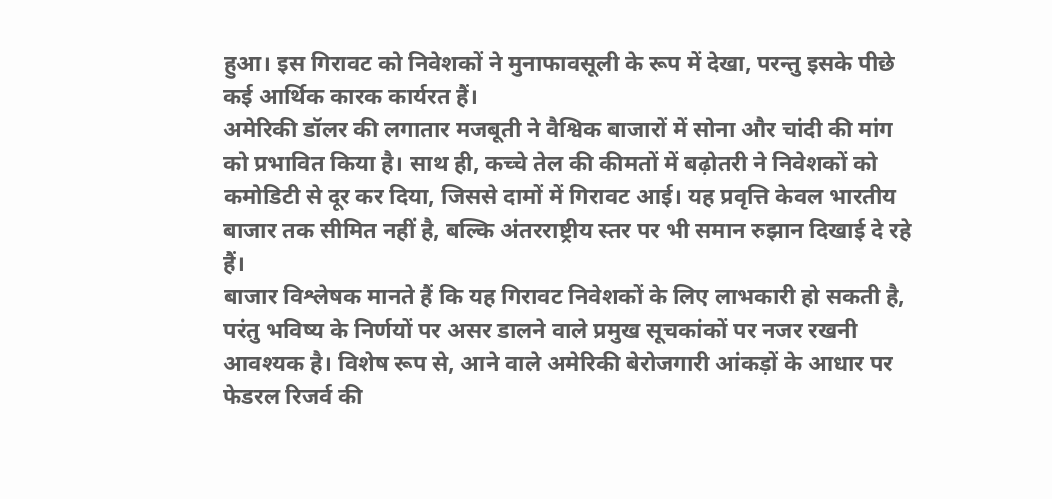हुआ। इस गिरावट को निवेशकों ने मुनाफावसूली के रूप में देखा, परन्तु इसके पीछे कई आर्थिक कारक कार्यरत हैं।
अमेरिकी डॉलर की लगातार मजबूती ने वैश्विक बाजारों में सोना और चांदी की मांग को प्रभावित किया है। साथ ही, कच्चे तेल की कीमतों में बढ़ोतरी ने निवेशकों को कमोडिटी से दूर कर दिया, जिससे दामों में गिरावट आई। यह प्रवृत्ति केवल भारतीय बाजार तक सीमित नहीं है, बल्कि अंतरराष्ट्रीय स्तर पर भी समान रुझान दिखाई दे रहे हैं।
बाजार विश्लेषक मानते हैं कि यह गिरावट निवेशकों के लिए लाभकारी हो सकती है, परंतु भविष्य के निर्णयों पर असर डालने वाले प्रमुख सूचकांकों पर नजर रखनी आवश्यक है। विशेष रूप से, आने वाले अमेरिकी बेरोजगारी आंकड़ों के आधार पर फेडरल रिजर्व की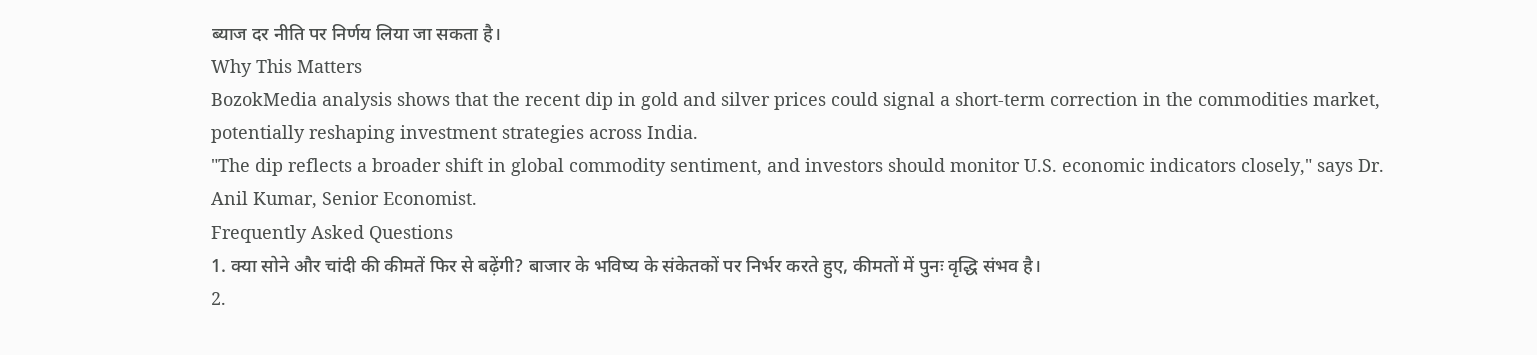ब्याज दर नीति पर निर्णय लिया जा सकता है।
Why This Matters
BozokMedia analysis shows that the recent dip in gold and silver prices could signal a short-term correction in the commodities market, potentially reshaping investment strategies across India.
"The dip reflects a broader shift in global commodity sentiment, and investors should monitor U.S. economic indicators closely," says Dr. Anil Kumar, Senior Economist.
Frequently Asked Questions
1. क्या सोने और चांदी की कीमतें फिर से बढ़ेंगी? बाजार के भविष्य के संकेतकों पर निर्भर करते हुए, कीमतों में पुनः वृद्धि संभव है।
2.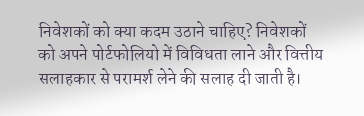निवेशकों को क्या कदम उठाने चाहिए? निवेशकों को अपने पोर्टफोलियो में विविधता लाने और वित्तीय सलाहकार से परामर्श लेने की सलाह दी जाती है।